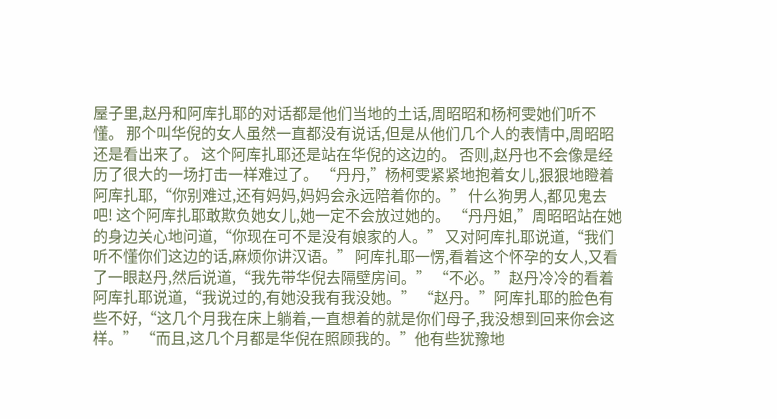屋子里,赵丹和阿库扎耶的对话都是他们当地的土话,周昭昭和杨柯雯她们听不懂。 那个叫华倪的女人虽然一直都没有说话,但是从他们几个人的表情中,周昭昭还是看出来了。 这个阿库扎耶还是站在华倪的这边的。 否则,赵丹也不会像是经历了很大的一场打击一样难过了。 “丹丹,”杨柯雯紧紧地抱着女儿,狠狠地瞪着阿库扎耶,“你别难过,还有妈妈,妈妈会永远陪着你的。” 什么狗男人,都见鬼去吧! 这个阿库扎耶敢欺负她女儿,她一定不会放过她的。 “丹丹姐,”周昭昭站在她的身边关心地问道,“你现在可不是没有娘家的人。” 又对阿库扎耶说道,“我们听不懂你们这边的话,麻烦你讲汉语。” 阿库扎耶一愣,看着这个怀孕的女人,又看了一眼赵丹,然后说道,“我先带华倪去隔壁房间。” “不必。”赵丹冷冷的看着阿库扎耶说道,“我说过的,有她没我有我没她。” “赵丹。”阿库扎耶的脸色有些不好,“这几个月我在床上躺着,一直想着的就是你们母子,我没想到回来你会这样。” “而且,这几个月都是华倪在照顾我的。”他有些犹豫地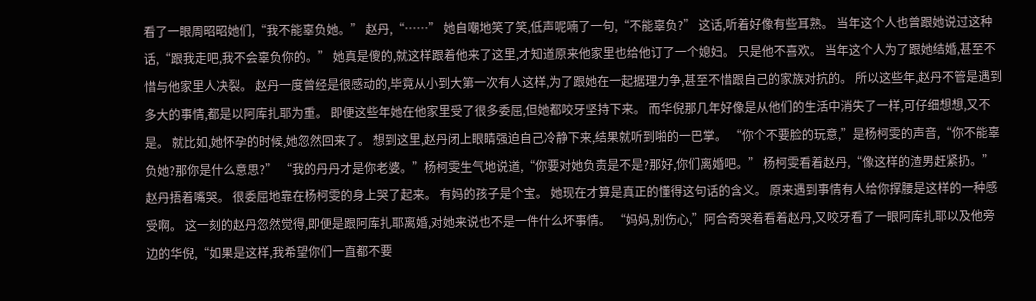看了一眼周昭昭她们,“我不能辜负她。” 赵丹,“……” 她自嘲地笑了笑,低声呢喃了一句,“不能辜负?” 这话,听着好像有些耳熟。 当年这个人也曾跟她说过这种话,“跟我走吧,我不会辜负你的。” 她真是傻的,就这样跟着他来了这里,才知道原来他家里也给他订了一个媳妇。 只是他不喜欢。 当年这个人为了跟她结婚,甚至不惜与他家里人决裂。 赵丹一度曾经是很感动的,毕竟从小到大第一次有人这样,为了跟她在一起据理力争,甚至不惜跟自己的家族对抗的。 所以这些年,赵丹不管是遇到多大的事情,都是以阿库扎耶为重。 即便这些年她在他家里受了很多委屈,但她都咬牙坚持下来。 而华倪那几年好像是从他们的生活中消失了一样,可仔细想想,又不是。 就比如,她怀孕的时候,她忽然回来了。 想到这里,赵丹闭上眼睛强迫自己冷静下来,结果就听到啪的一巴掌。 “你个不要脸的玩意,”是杨柯雯的声音,“你不能辜负她?那你是什么意思?” “我的丹丹才是你老婆。”杨柯雯生气地说道,“你要对她负责是不是?那好,你们离婚吧。” 杨柯雯看着赵丹,“像这样的渣男赶紧扔。” 赵丹捂着嘴哭。 很委屈地靠在杨柯雯的身上哭了起来。 有妈的孩子是个宝。 她现在才算是真正的懂得这句话的含义。 原来遇到事情有人给你撑腰是这样的一种感受啊。 这一刻的赵丹忽然觉得,即便是跟阿库扎耶离婚,对她来说也不是一件什么坏事情。 “妈妈,别伤心,”阿合奇哭着看着赵丹,又咬牙看了一眼阿库扎耶以及他旁边的华倪,“如果是这样,我希望你们一直都不要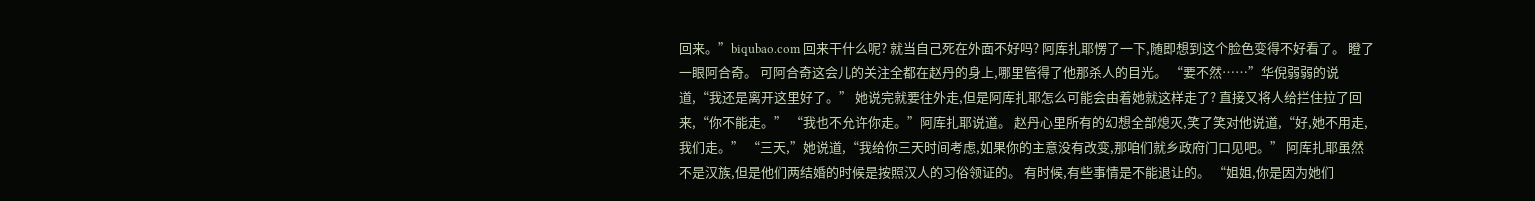回来。”biqubao.com 回来干什么呢? 就当自己死在外面不好吗? 阿库扎耶愣了一下,随即想到这个脸色变得不好看了。 瞪了一眼阿合奇。 可阿合奇这会儿的关注全都在赵丹的身上,哪里管得了他那杀人的目光。 “要不然……”华倪弱弱的说道,“我还是离开这里好了。” 她说完就要往外走,但是阿库扎耶怎么可能会由着她就这样走了? 直接又将人给拦住拉了回来,“你不能走。” “我也不允许你走。”阿库扎耶说道。 赵丹心里所有的幻想全部熄灭,笑了笑对他说道,“好,她不用走,我们走。” “三天,”她说道,“我给你三天时间考虑,如果你的主意没有改变,那咱们就乡政府门口见吧。” 阿库扎耶虽然不是汉族,但是他们两结婚的时候是按照汉人的习俗领证的。 有时候,有些事情是不能退让的。 “姐姐,你是因为她们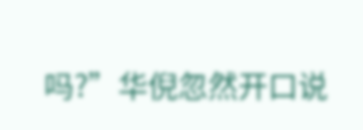吗?”华倪忽然开口说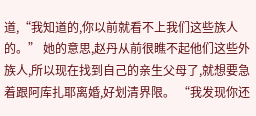道,“我知道的,你以前就看不上我们这些族人的。” 她的意思,赵丹从前很瞧不起他们这些外族人,所以现在找到自己的亲生父母了,就想要急着跟阿库扎耶离婚,好划清界限。 “我发现你还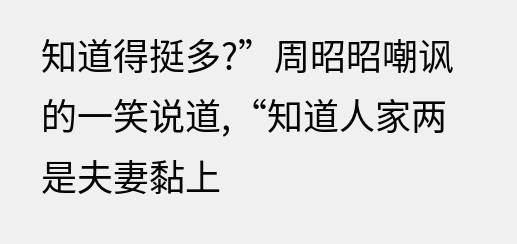知道得挺多?”周昭昭嘲讽的一笑说道,“知道人家两是夫妻黏上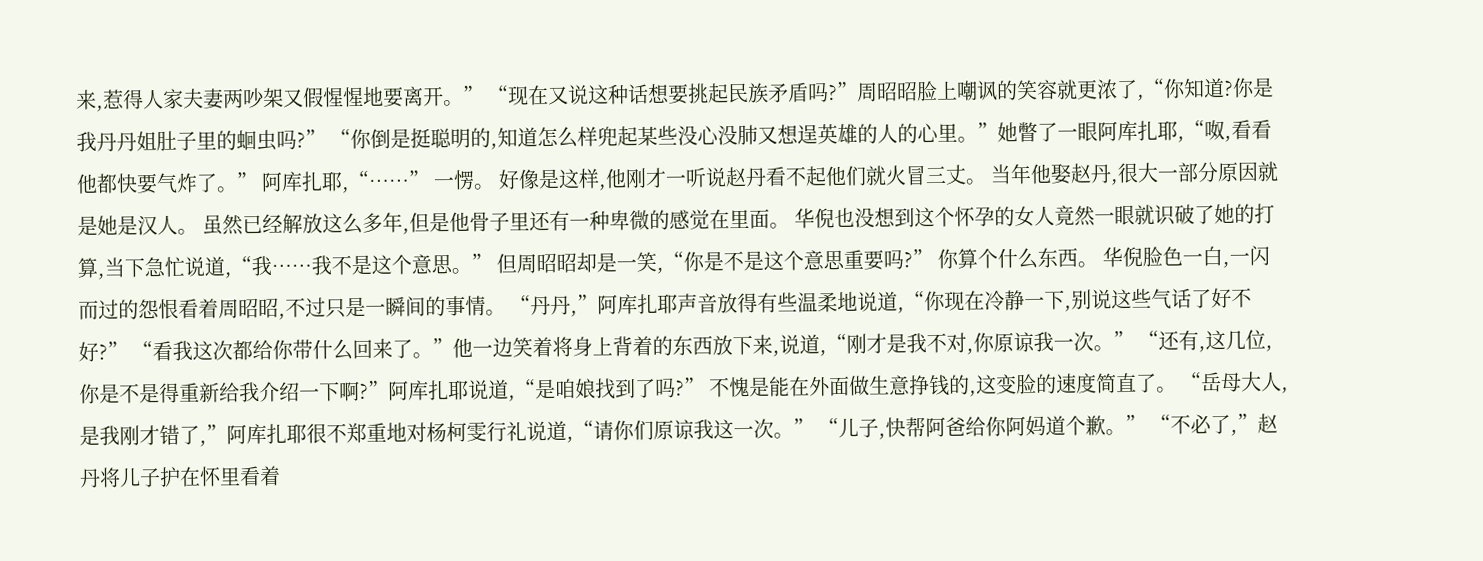来,惹得人家夫妻两吵架又假惺惺地要离开。” “现在又说这种话想要挑起民族矛盾吗?”周昭昭脸上嘲讽的笑容就更浓了,“你知道?你是我丹丹姐肚子里的蛔虫吗?” “你倒是挺聪明的,知道怎么样兜起某些没心没肺又想逞英雄的人的心里。”她瞥了一眼阿库扎耶,“呶,看看他都快要气炸了。” 阿库扎耶,“……” 一愣。 好像是这样,他刚才一听说赵丹看不起他们就火冒三丈。 当年他娶赵丹,很大一部分原因就是她是汉人。 虽然已经解放这么多年,但是他骨子里还有一种卑微的感觉在里面。 华倪也没想到这个怀孕的女人竟然一眼就识破了她的打算,当下急忙说道,“我……我不是这个意思。” 但周昭昭却是一笑,“你是不是这个意思重要吗?” 你算个什么东西。 华倪脸色一白,一闪而过的怨恨看着周昭昭,不过只是一瞬间的事情。 “丹丹,”阿库扎耶声音放得有些温柔地说道,“你现在冷静一下,别说这些气话了好不好?” “看我这次都给你带什么回来了。”他一边笑着将身上背着的东西放下来,说道,“刚才是我不对,你原谅我一次。” “还有,这几位,你是不是得重新给我介绍一下啊?”阿库扎耶说道,“是咱娘找到了吗?” 不愧是能在外面做生意挣钱的,这变脸的速度简直了。 “岳母大人,是我刚才错了,”阿库扎耶很不郑重地对杨柯雯行礼说道,“请你们原谅我这一次。” “儿子,快帮阿爸给你阿妈道个歉。” “不必了,”赵丹将儿子护在怀里看着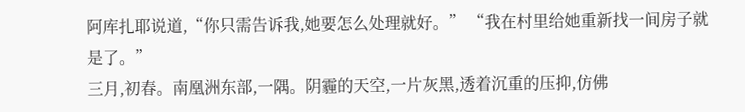阿库扎耶说道,“你只需告诉我,她要怎么处理就好。” “我在村里给她重新找一间房子就是了。”
三月,初春。南凰洲东部,一隅。阴霾的天空,一片灰黑,透着沉重的压抑,仿佛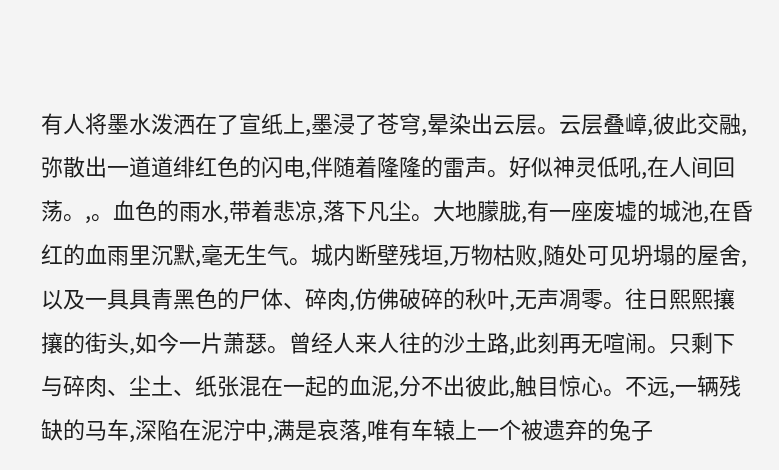有人将墨水泼洒在了宣纸上,墨浸了苍穹,晕染出云层。云层叠嶂,彼此交融,弥散出一道道绯红色的闪电,伴随着隆隆的雷声。好似神灵低吼,在人间回荡。,。血色的雨水,带着悲凉,落下凡尘。大地朦胧,有一座废墟的城池,在昏红的血雨里沉默,毫无生气。城内断壁残垣,万物枯败,随处可见坍塌的屋舍,以及一具具青黑色的尸体、碎肉,仿佛破碎的秋叶,无声凋零。往日熙熙攘攘的街头,如今一片萧瑟。曾经人来人往的沙土路,此刻再无喧闹。只剩下与碎肉、尘土、纸张混在一起的血泥,分不出彼此,触目惊心。不远,一辆残缺的马车,深陷在泥泞中,满是哀落,唯有车辕上一个被遗弃的兔子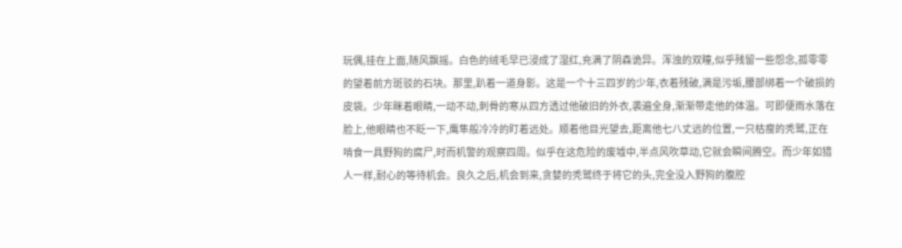玩偶,挂在上面,随风飘摇。白色的绒毛早已浸成了湿红,充满了阴森诡异。浑浊的双瞳,似乎残留一些怨念,孤零零的望着前方斑驳的石块。那里,趴着一道身影。这是一个十三四岁的少年,衣着残破,满是污垢,腰部绑着一个破损的皮袋。少年眯着眼睛,一动不动,刺骨的寒从四方透过他破旧的外衣,袭遍全身,渐渐带走他的体温。可即便雨水落在脸上,他眼睛也不眨一下,鹰隼般冷冷的盯着远处。顺着他目光望去,距离他七八丈远的位置,一只枯瘦的秃鹫,正在啃食一具野狗的腐尸,时而机警的观察四周。似乎在这危险的废墟中,半点风吹草动,它就会瞬间腾空。而少年如猎人一样,耐心的等待机会。良久之后,机会到来,贪婪的秃鹫终于将它的头,完全没入野狗的腹腔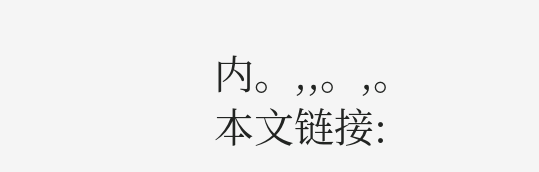内。,,。,。
本文链接: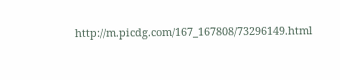http://m.picdg.com/167_167808/73296149.html